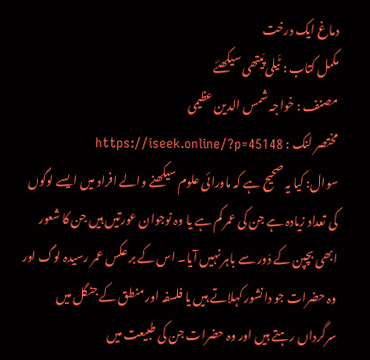دماغ ایک درخت
مکمل کتاب : ٹَیلی پَیتھی سیکھئے
مصنف : خواجہ شمس الدین عظیمی
مختصر لنک : https://iseek.online/?p=45148
سوال: کیا یہ صحیح ہے کہ ماورائی علوم سیکھنے والے افراد میں ایسے لوگوں کی تعداد زیادہ ہے جن کی عمر کم ہے یا وہ نوجوان عورتیں ہیں جن کا شعور ابھی بچپن کے دَور سے باہر نہیں آیا۔ اس کے بر عکس عمر رسیدہ لوگ اور وہ حضرات جو دانشور کہلاتے ہیں یا فلسفہ اور منطق کے جنگل میں سرگرداں رہتے ہیں اور وہ حضرات جن کی طبیعت میں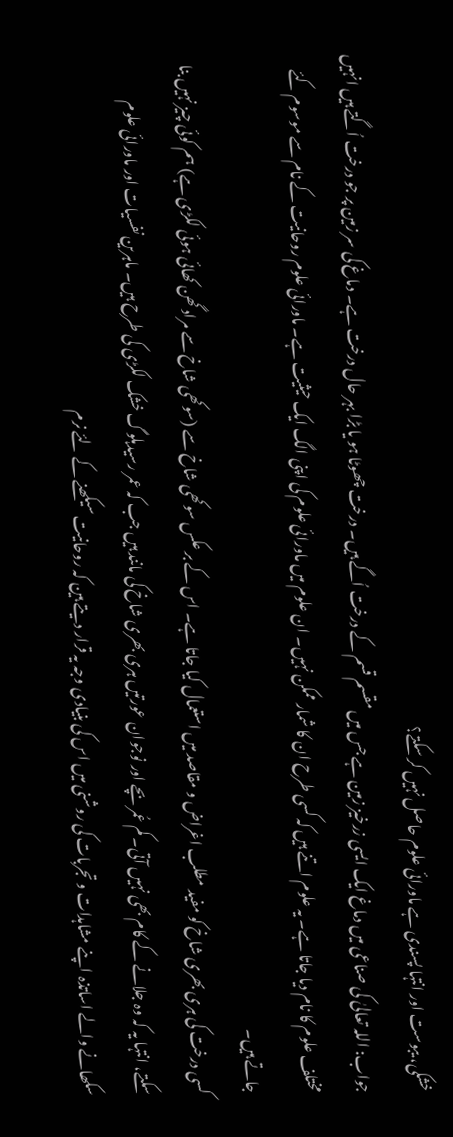خشکی، یبوست اور انتہا پسندی ہے ماورائی علوم حاصل نہیں کر سکتے؟
جواب: اللہ تعالیٰ کی صناعی میں دماغ ایک ایسی زرخیز زمین ہے جس میں مقسم قسم کے درخت اُگے ہیں۔ درخت چھوٹا ہو یا بڑا بہر حال درخت ہے۔ دماغ کی سر زمین پر جو درخت اُگتے ہیں انہیں مختلف علوم کا نام دیا جاتا ہے۔ یہ علوم اتنے ہیں کہ کسی طرح ان کا شمار ممکن نہیں۔ ان علوم میں ماورائی علوم کی اپنی الگ ایک حیثیت ہے۔ ماورائی علوم روحانیت کے نام سے موسوم کئے جاتے ہیں۔
کسی درخت کی ہری بھری شاخ کو مفید مطلب اغراض و مقاصد میں استعمال کیا جاتا ہے۔ اس کے بر عکس سوکھی شاخ سے (سوکھی شاخ سے مراد گھن کھائی ہوئی لکڑی ہے) ہم کوئی چیز نہیں بنا سکتے، انتہا یہ کہ وہ جلانے کے کام بھی نہیں آتی۔ کم عُمر بچے اور نوجوان عورتیں ہری بھری شاخ کی مانند ہیں جب کہ عمر رسیدہلوگ خشک لکڑی کی طرح ہیں۔ ماہرین نفسیات اور ماورائی علوم سکھانے والے اساتذہ اپنے مشاہدات و تجربات کی روشنی میں اس کی بنیادی وجہ یہ قرار دیتے ہین کہ روحانیت سیکھنے کے لئے نرم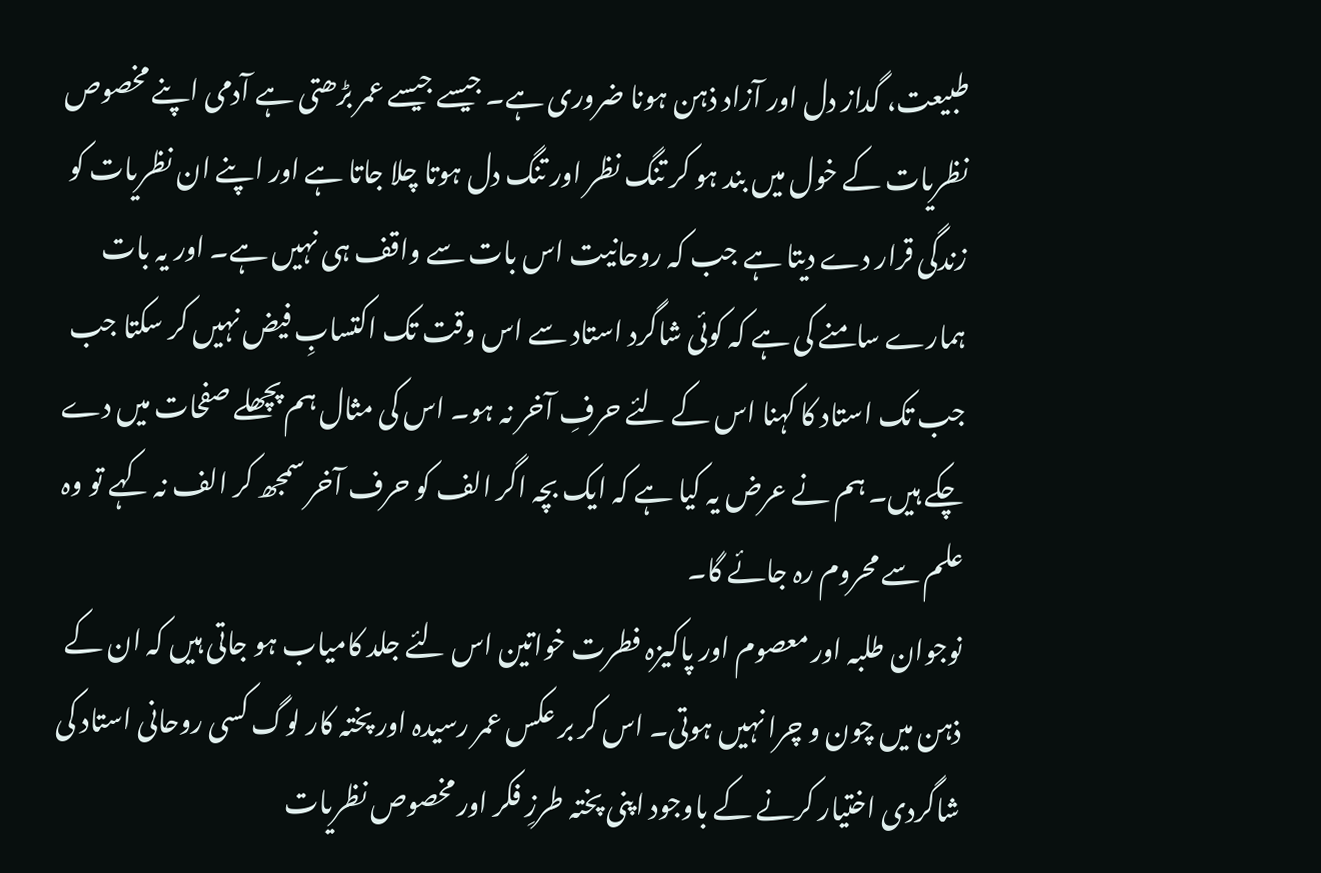طبیعت، گداز دل اور آزاد ذہن ہونا ضروری ہے۔ جیسے جیسے عمر بڑھتی ہے آدمی اپنے مخصوص نظریات کے خول میں بند ہو کر تنگ نظر اور تنگ دل ہوتا چلا جاتا ہے اور اپنے ان نظریات کو زندگی قرار دے دیتا ہے جب کہ روحانیت اس بات سے واقف ہی نہیں ہے۔ اور یہ بات ہمارے سامنے کی ہے کہ کوئی شاگرد استاد سے اس وقت تک اکتسابِ فیض نہیں کر سکتا جب جب تک استاد کا کہنا اس کے لئے حرفِ آخر نہ ہو۔ اس کی مثال ہم پچھلے صفحات میں دے چکے ہیں۔ ہم نے عرض یہ کیا ہے کہ ایک بچہ اگر الف کو حرف آخر سمجھ کر الف نہ کہے تو وہ علم سے محروم رہ جائے گا۔
نوجوان طلبہ اور معصوم اور پاکیزہ فطرت خواتین اس لئے جلد کامیاب ہو جاتی ہیں کہ ان کے ذہن میں چون و چرا نہیں ہوتی۔ اس کر بر عکس عمر رسیدہ اور پختہ کار لوگ کسی روحانی استاد کی شاگردی اختیار کرنے کے باوجود اپنی پختہ طرزِ فکر اور مخصوص نظریات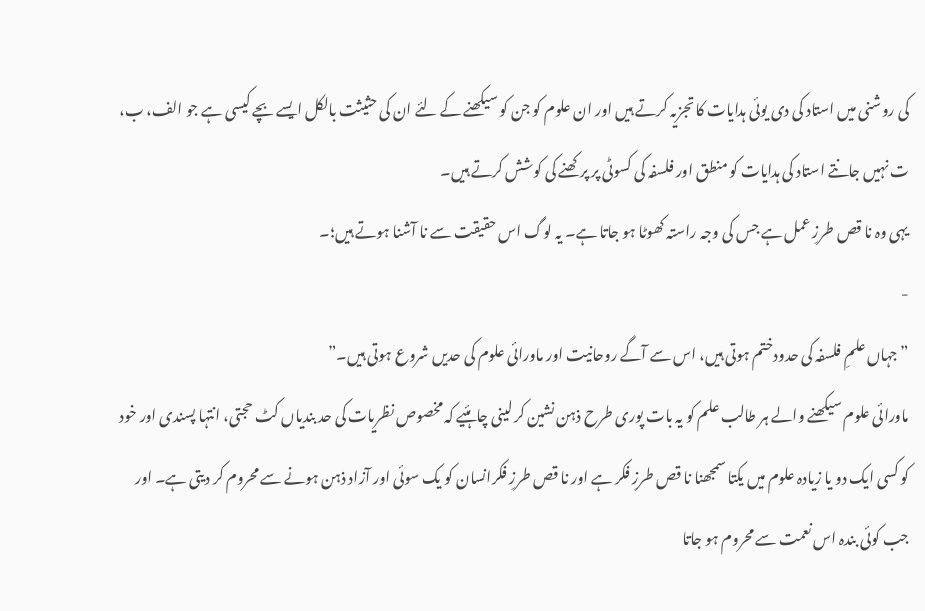کی روشنی میں استاد کی دی یوئی ہدایات کا تجزیہ کرتے ہیں اور ان علوم کو جن کو سیکھنے کے لئے ان کی حثیثت بالکل ایسے بچے کیسی ہے جو الف، ب، ت نہیں جانتے استاد کی ہدایات کو منطق اور فلسفہ کی کسوٹی پر پرکھنے کی کوشش کرتے ہیں۔
یہی وہ نا قص طرزِ عمل ہے جس کی وجہ راستہ کھوٹا ہو جاتا ہے۔ یہ لوگ اس حقیقت سے نا آشنا ہوتے ہیں؛۔
-
” جہاں علمِ فلسفہ کی حدودختم ہوتی ہیں، اس سے آگے روحانیت اور ماورائی علوم کی حدیں شروع ہوتی ہیں۔”
ماورائی علوم سیکھنے والے ہر طالب علم کو یہ بات پوری طرح ذہن نشین کر لینی چاہئیے کہ مخصوص نظریات کی حد بندیاں کٹ حجتی، انتہا پسندی اور خود کو کسی ایک دو یا زیادہ علوم میں یکتا سمجھنا نا قص طرزِ فکر ہے اور نا قص طرزِ فکرانسان کو یک سوئی اور آزاد ذہن ہونے سے محروم کر دیتی ہے۔ اور جب کوئی بندہ اس نعمت سے محروم ہو جاتا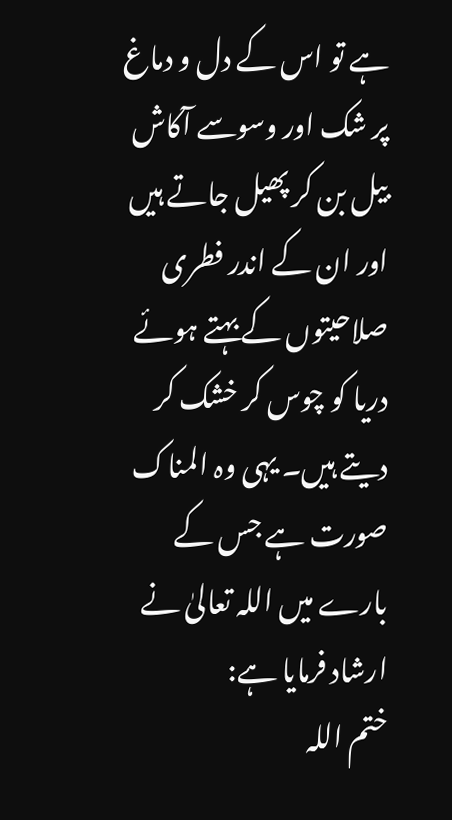ہے تو اس کے دل و دماغ پر شک اور وسوسے آکاش بیل بن کر پھیل جاتے ہیں اور ان کے اندر فطری صلاحیتوں کے بہتے ہوئے دریا کو چوس کر خشک کر دیتے ہیں۔ یہی وہ المناک صورت ہے جس کے بارے میں اللہ تعالیٰ نے ارشاد فرمایا ہے:
ختم اللہ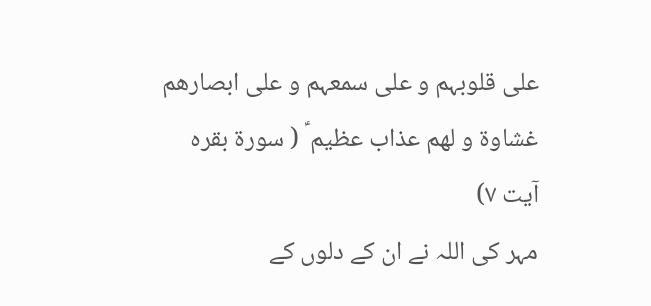علی قلوبہم و علی سمعہم و علی ابصارھم غشاوۃ و لھم عذاب عظیم ؑ ( سورۃ بقرہ آیت ۷)
مہر کی اللہ نے ان کے دلوں کے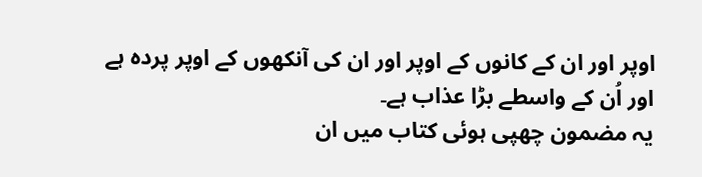اوپر اور ان کے کانوں کے اوپر اور ان کی آنکھوں کے اوپر پردہ ہے اور اُن کے واسطے بڑا عذاب ہے۔
یہ مضمون چھپی ہوئی کتاب میں ان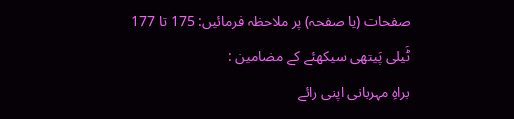صفحات (یا صفحہ) پر ملاحظہ فرمائیں: 175 تا 177
ٹَیلی پَیتھی سیکھئے کے مضامین :
براہِ مہربانی اپنی رائے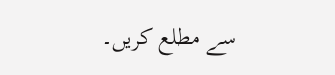سے مطلع کریں۔